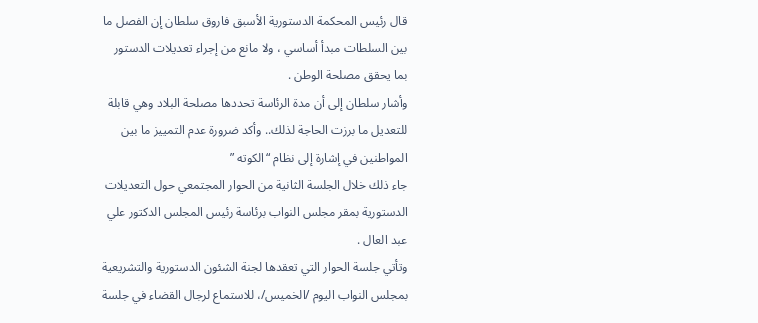قال رئيس المحكمة الدستورية الأسبق فاروق سلطان إن الفصل ما بين السلطات مبدأ أساسي ، ولا مانع من إجراء تعديلات الدستور بما يحقق مصلحة الوطن .
وأشار سلطان إلى أن مدة الرئاسة تحددها مصلحة البلاد وهي قابلة للتعديل ما برزت الحاجة لذلك.. وأكد ضرورة عدم التمييز ما بين المواطنين في إشارة إلى نظام “الكوته ”
جاء ذلك خلال الجلسة الثانية من الحوار المجتمعي حول التعديلات الدستورية بمقر مجلس النواب برئاسة رئيس المجلس الدكتور علي عبد العال .
وتأتي جلسة الحوار التي تعقدها لجنة الشئون الدستورية والتشريعية بمجلس النواب اليوم /الخميس/، للاستماع لرجال القضاء في جلسة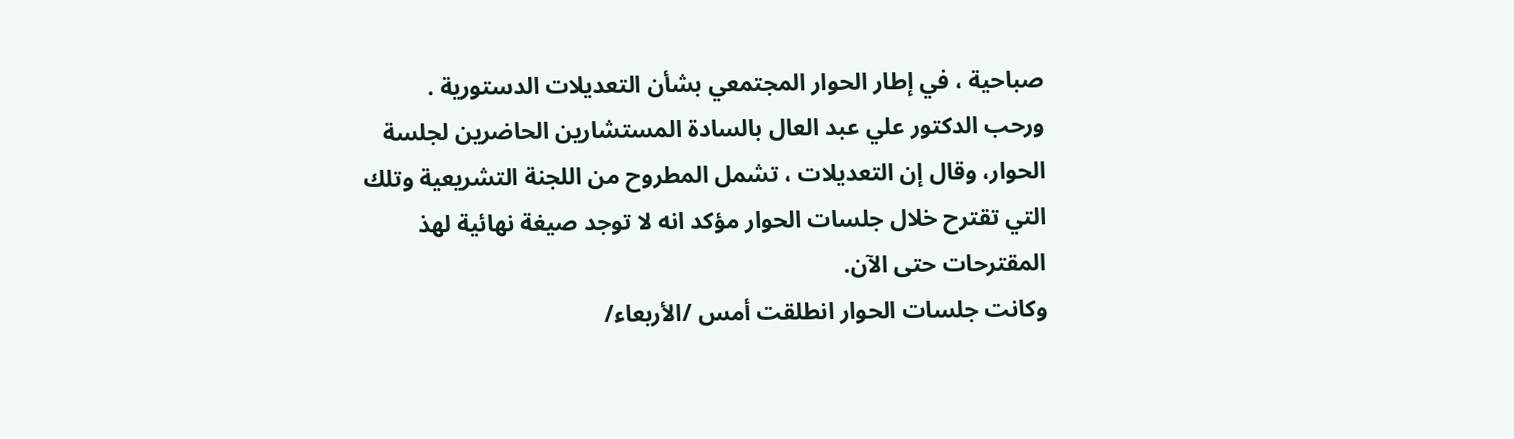صباحية ، في إطار الحوار المجتمعي بشأن التعديلات الدستورية .
ورحب الدكتور علي عبد العال بالسادة المستشارين الحاضرين لجلسة الحوار، وقال إن التعديلات ، تشمل المطروح من اللجنة التشريعية وتلك التي تقترح خلال جلسات الحوار مؤكد انه لا توجد صيغة نهائية لهذ المقترحات حتى الآن.
وكانت جلسات الحوار انطلقت أمس /الأربعاء/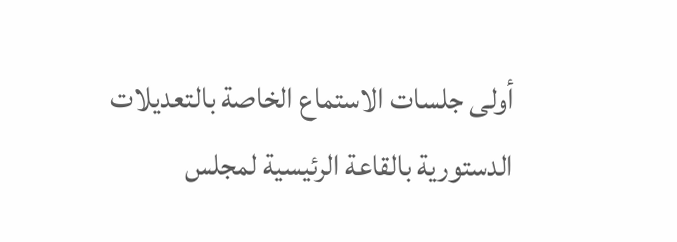أولى جلسات الاستماع الخاصة بالتعديلات الدستورية بالقاعة الرئيسية لمجلس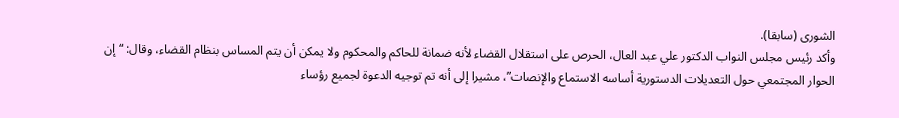الشورى (سابقا).
وأكد رئيس مجلس النواب الدكتور علي عبد العال، الحرص على استقلال القضاء لأنه ضمانة للحاكم والمحكوم ولا يمكن أن يتم المساس بنظام القضاء، وقال: “إن الحوار المجتمعي حول التعديلات الدستورية أساسه الاستماع والإنصات”، مشيرا إلى أنه تم توجيه الدعوة لجميع رؤساء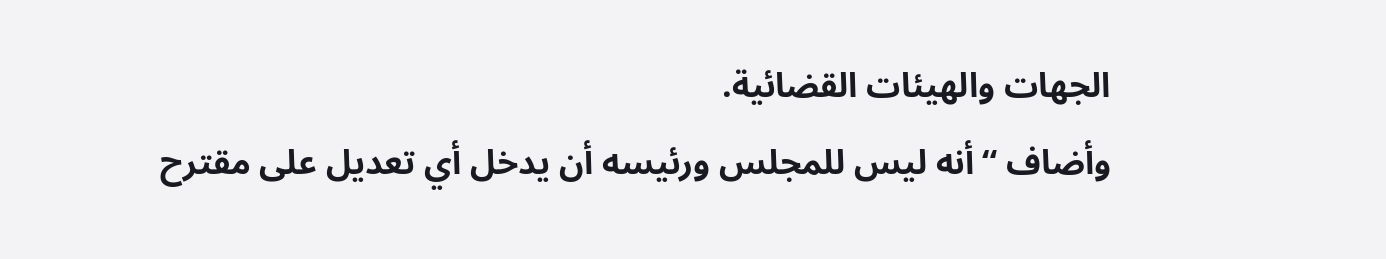الجهات والهيئات القضائية.
وأضاف “أنه ليس للمجلس ورئيسه أن يدخل أي تعديل على مقترح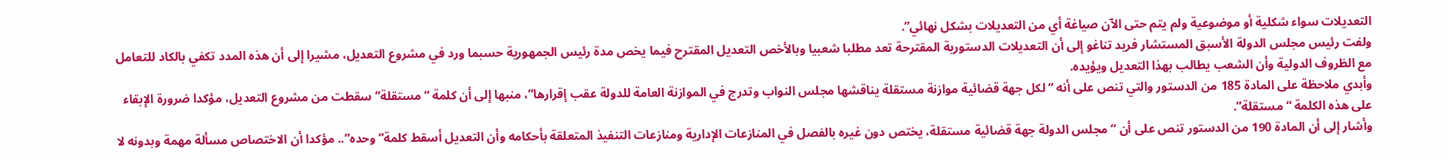التعديلات سواء شكلية أو موضوعية ولم يتم حتى الآن صياغة أي من التعديلات بشكل نهائي”.
ولفت رئيس مجلس الدولة الأسبق المستشار فريد تناغو إلى أن التعديلات الدستورية المقترحة تعد مطلبا شعبيا وبالأخص التعديل المقترح فيما يخص مدة رئيس الجمهورية حسبما ورد في مشروع التعديل، مشيرا إلى أن هذه المدد تكفي بالكاد للتعامل مع الظروف الدولية وأن الشعب يطالب بهذا التعديل ويؤيده.
وأبدي ملاحظة على المادة 185 من الدستور والتي تنص على أنه “لكل جهة قضائية موازنة مستقلة يناقشها مجلس النواب وتدرج في الموازنة العامة للدولة عقب إقرارها”، منبها إلى أن كلمة “مستقلة” سقطت من مشروع التعديل، مؤكدا ضرورة الإبقاء على هذه الكلمة “مستقلة”.
وأشار إلى أن المادة 190 من الدستور تنص على أن “مجلس الدولة جهة قضائية مستقلة، يختص دون غيره بالفصل في المنازعات الإدارية ومنازعات التنفيذ المتعلقة بأحكامه وأن التعديل أسقط كلمة”وحده”.. مؤكدا أن الاختصاص مسألة مهمة وبدونه لا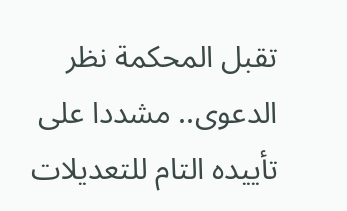تقبل المحكمة نظر الدعوى.. مشددا على تأييده التام للتعديلات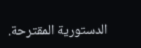الدستورية المقترحة.